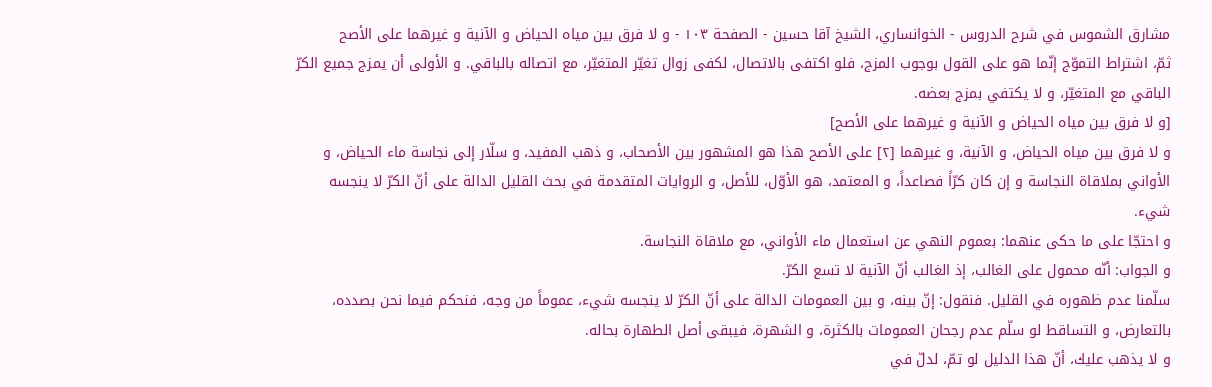مشارق الشموس في شرح الدروس - الخوانساري، الشيخ آقا حسين - الصفحة ١٠٣ - و لا فرق بين مياه الحياض و الآنية و غيرهما على الأصح
ثمّ، اشتراط التموّج إنّما هو على القول بوجوب المزج، فلو اكتفى بالاتصال، لكفى زوال تغيّر المتغيّر، مع اتصاله بالباقي. و الأولى أن يمزج جميع الكرّ الباقي مع المتغيّر، و لا يكتفي بمزج بعضه.
[و لا فرق بين مياه الحياض و الآنية و غيرهما على الأصح]
و لا فرق بين مياه الحياض، و الآنية، و غيرهما [٢] على الأصح هذا هو المشهور بين الأصحاب، و ذهب المفيد، و سلّار إلى نجاسة ماء الحياض، و الأواني بملاقاة النجاسة و إن كان كرّاً فصاعداً، و المعتمد، هو الأوّل، للأصل، و الروايات المتقدمة في بحث القليل الدالة على أنّ الكرّ لا ينجسه شيء.
و احتجّا على ما حكى عنهما: بعموم النهي عن استعمال ماء الأواني، مع ملاقاة النجاسة.
و الجواب: أنّه محمول على الغالب، إذ الغالب أنّ الآنية لا تسع الكرّ.
سلّمنا عدم ظهوره في القليل. فنقول: إنّ بينه، و بين العمومات الدالة على أنّ الكرّ لا ينجسه شيء، عموماً من وجه، فنحكم فيما نحن بصدده، بالتعارض، و التساقط لو سلّم عدم رجحان العمومات بالكثرة، و الشهرة، فيبقى أصل الطهارة بحاله.
و لا يذهب عليك، أنّ هذا الدليل لو تمّ، لدلّ في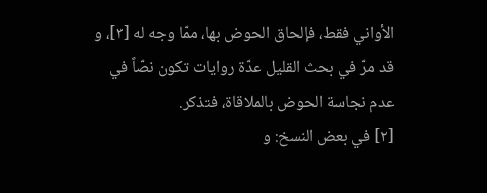الأواني فقط، فإلحاق الحوض بها، ممّا وجه له [٣]، و قد مرّ في بحث القليل عدّة روايات تكون نصّاً في عدم نجاسة الحوض بالملاقاة، فتذكر.
[٢] في بعض النسخ: و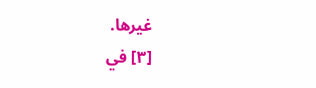غيرها.
[٣] في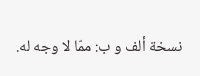نسخة ألف و ب: ممّا لا وجه له.